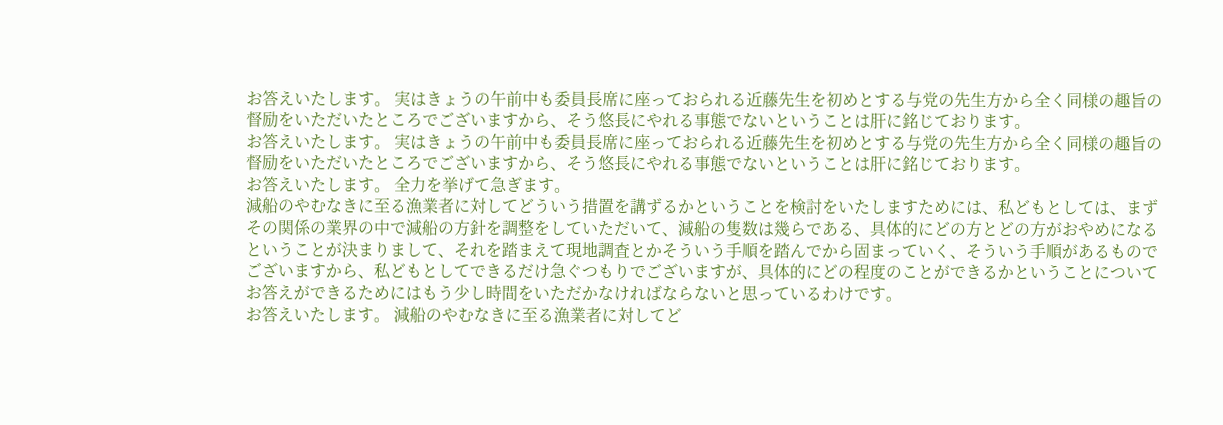お答えいたします。 実はきょうの午前中も委員長席に座っておられる近藤先生を初めとする与党の先生方から全く同様の趣旨の督励をいただいたところでございますから、そう悠長にやれる事態でないということは肝に銘じております。
お答えいたします。 実はきょうの午前中も委員長席に座っておられる近藤先生を初めとする与党の先生方から全く同様の趣旨の督励をいただいたところでございますから、そう悠長にやれる事態でないということは肝に銘じております。
お答えいたします。 全力を挙げて急ぎます。
減船のやむなきに至る漁業者に対してどういう措置を講ずるかということを検討をいたしますためには、私どもとしては、まずその関係の業界の中で減船の方針を調整をしていただいて、減船の隻数は幾らである、具体的にどの方とどの方がおやめになるということが決まりまして、それを踏まえて現地調査とかそういう手順を踏んでから固まっていく、そういう手順があるものでございますから、私どもとしてできるだけ急ぐつもりでございますが、具体的にどの程度のことができるかということについてお答えができるためにはもう少し時間をいただかなければならないと思っているわけです。
お答えいたします。 減船のやむなきに至る漁業者に対してど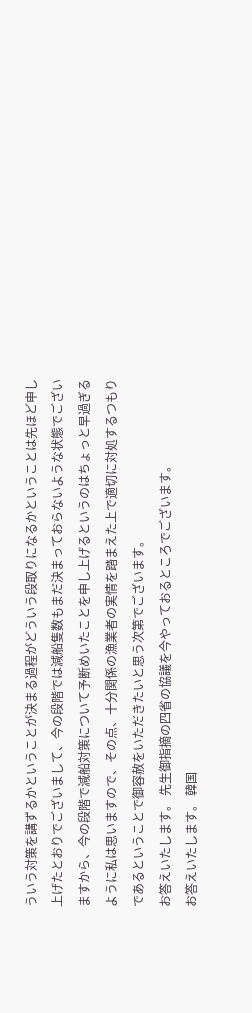ういう対策を講ずるかということが決まる過程がどういう段取りになるかということは先ほど申し上げたとおりでございまして、今の段階では減船隻数もまだ決まっておらないような状態でございますから、今の段階で減船対策について予断めいたことを申し上げるというのはちょっと早過ぎるように私は思いますので、その点、十分関係の漁業者の実情を踏まえた上で適切に対処するつもりであるということで御容赦をいただきたいと思う次第でございます。
お答えいたします。 先生御指摘の四省の協議を今やっておるところでございます。
お答えいたします。 韓国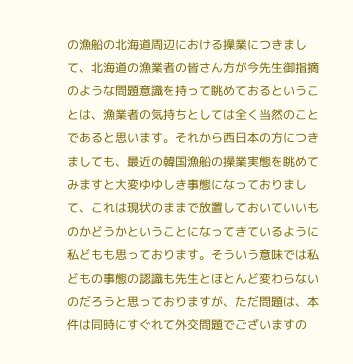の漁船の北海道周辺における操業につきまして、北海道の漁業者の皆さん方が今先生御指摘のような問題意識を持って眺めておるということは、漁業者の気持ちとしては全く当然のことであると思います。それから西日本の方につきましても、最近の韓国漁船の操業実態を眺めてみますと大変ゆゆしき事態になっておりまして、これは現状のままで放置しておいていいものかどうかということになってきているように私どもも思っております。そういう意味では私どもの事態の認識も先生とほとんど変わらないのだろうと思っておりますが、ただ問題は、本件は同時にすぐれて外交問題でございますの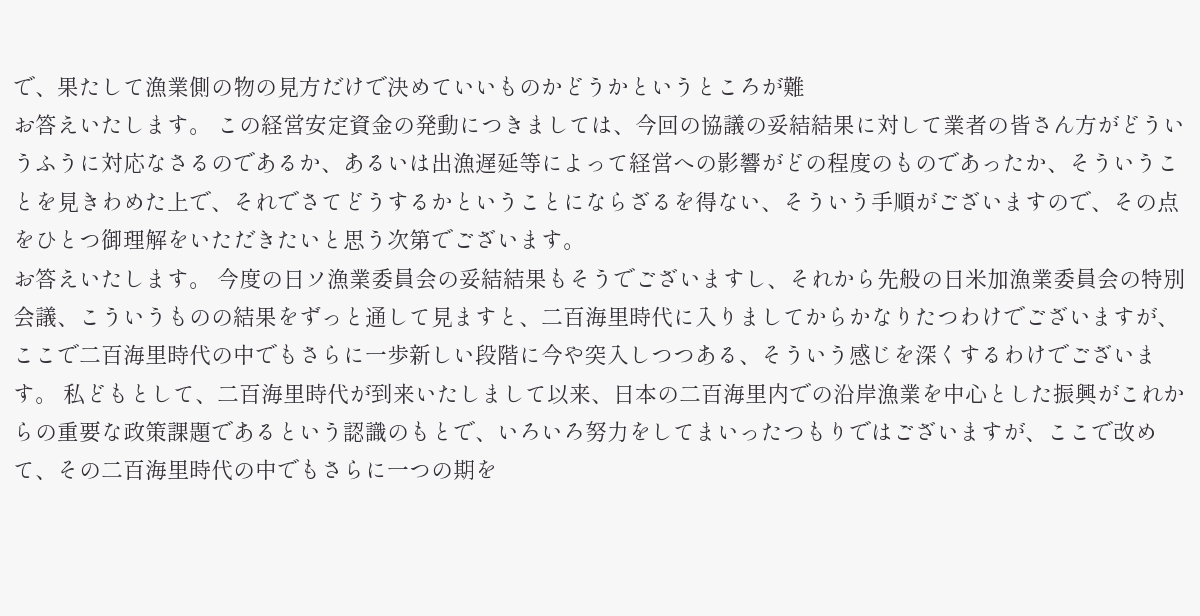で、果たして漁業側の物の見方だけで決めていいものかどうかというところが難
お答えいたします。 この経営安定資金の発動につきましては、今回の協議の妥結結果に対して業者の皆さん方がどういうふうに対応なさるのであるか、あるいは出漁遅延等によって経営への影響がどの程度のものであったか、そういうことを見きわめた上で、それでさてどうするかということにならざるを得ない、そういう手順がございますので、その点をひとつ御理解をいただきたいと思う次第でございます。
お答えいたします。 今度の日ソ漁業委員会の妥結結果もそうでございますし、それから先般の日米加漁業委員会の特別会議、こういうものの結果をずっと通して見ますと、二百海里時代に入りましてからかなりたつわけでございますが、ここで二百海里時代の中でもさらに一歩新しい段階に今や突入しつつある、そういう感じを深くするわけでございます。 私どもとして、二百海里時代が到来いたしまして以来、日本の二百海里内での沿岸漁業を中心とした振興がこれからの重要な政策課題であるという認識のもとで、いろいろ努力をしてまいったつもりではございますが、ここで改めて、その二百海里時代の中でもさらに一つの期を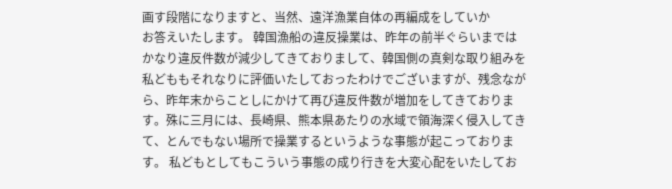画す段階になりますと、当然、遠洋漁業自体の再編成をしていか
お答えいたします。 韓国漁船の違反操業は、昨年の前半ぐらいまではかなり違反件数が減少してきておりまして、韓国側の真剣な取り組みを私どももそれなりに評価いたしておったわけでございますが、残念ながら、昨年末からことしにかけて再び違反件数が増加をしてきております。殊に三月には、長崎県、熊本県あたりの水域で領海深く侵入してきて、とんでもない場所で操業するというような事態が起こっております。 私どもとしてもこういう事態の成り行きを大変心配をいたしてお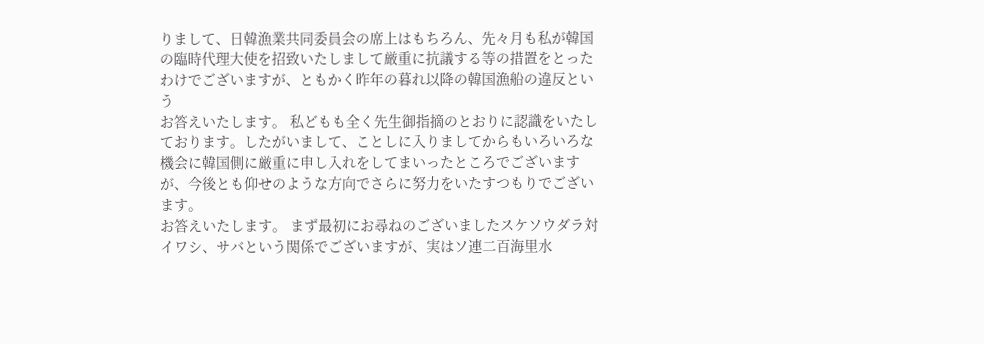りまして、日韓漁業共同委員会の席上はもちろん、先々月も私が韓国の臨時代理大使を招致いたしまして厳重に抗議する等の措置をとったわけでございますが、ともかく昨年の暮れ以降の韓国漁船の違反という
お答えいたします。 私どもも全く先生御指摘のとおりに認識をいたしております。したがいまして、ことしに入りましてからもいろいろな機会に韓国側に厳重に申し入れをしてまいったところでございますが、今後とも仰せのような方向でさらに努力をいたすつもりでございます。
お答えいたします。 まず最初にお尋ねのございましたスケソウダラ対イワシ、サバという関係でございますが、実はソ連二百海里水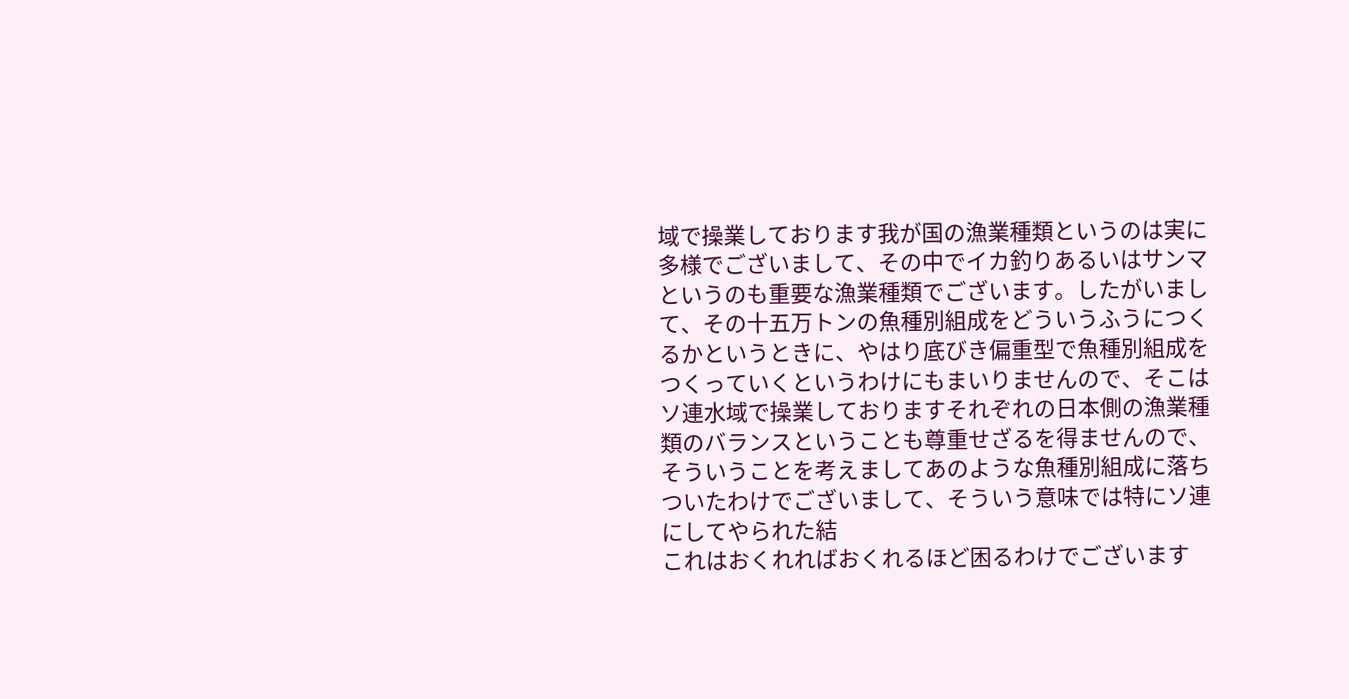域で操業しております我が国の漁業種類というのは実に多様でございまして、その中でイカ釣りあるいはサンマというのも重要な漁業種類でございます。したがいまして、その十五万トンの魚種別組成をどういうふうにつくるかというときに、やはり底びき偏重型で魚種別組成をつくっていくというわけにもまいりませんので、そこはソ連水域で操業しておりますそれぞれの日本側の漁業種類のバランスということも尊重せざるを得ませんので、そういうことを考えましてあのような魚種別組成に落ちついたわけでございまして、そういう意味では特にソ連にしてやられた結
これはおくれればおくれるほど困るわけでございます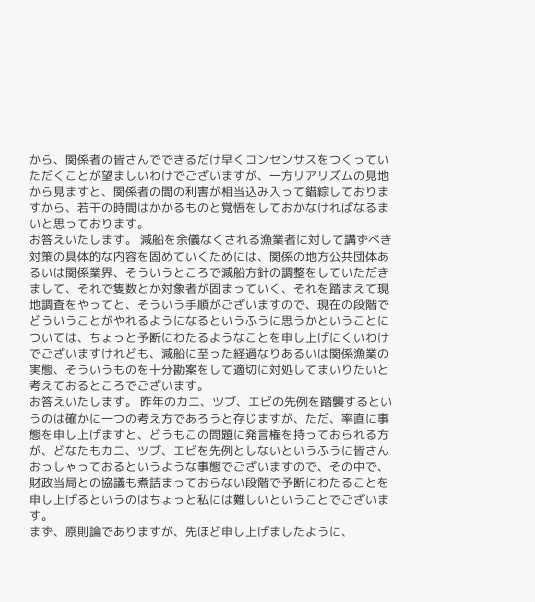から、関係者の皆さんでできるだけ早くコンセンサスをつくっていただくことが望ましいわけでございますが、一方リアリズムの見地から見ますと、関係者の間の利害が相当込み入って錯綜しておりますから、若干の時間はかかるものと覚悟をしておかなければなるまいと思っております。
お答えいたします。 減船を余儀なくされる漁業者に対して講ずべき対策の具体的な内容を固めていくためには、関係の地方公共団体あるいは関係業界、そういうところで減船方針の調整をしていただきまして、それで隻数とか対象者が固まっていく、それを踏まえて現地調査をやってと、そういう手順がございますので、現在の段階でどういうことがやれるようになるというふうに思うかということについては、ちょっと予断にわたるようなことを申し上げにくいわけでございますけれども、減船に至った経過なりあるいは関係漁業の実態、そういうものを十分勘案をして適切に対処してまいりたいと考えておるところでございます。
お答えいたします。 昨年のカニ、ツブ、エビの先例を踏襲するというのは確かに一つの考え方であろうと存じますが、ただ、率直に事態を申し上げますと、どうもこの問題に発言権を持っておられる方が、どなたもカニ、ツブ、エビを先例としないというふうに皆さんおっしゃっておるというような事態でございますので、その中で、財政当局との協議も煮詰まっておらない段階で予断にわたることを申し上げるというのはちょっと私には難しいということでございます。
まず、原則論でありますが、先ほど申し上げましたように、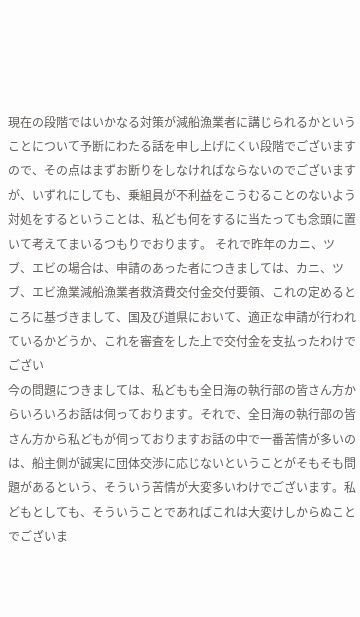現在の段階ではいかなる対策が減船漁業者に講じられるかということについて予断にわたる話を申し上げにくい段階でございますので、その点はまずお断りをしなければならないのでございますが、いずれにしても、乗組員が不利益をこうむることのないよう対処をするということは、私ども何をするに当たっても念頭に置いて考えてまいるつもりでおります。 それで昨年のカニ、ツブ、エビの場合は、申請のあった者につきましては、カニ、ツブ、エビ漁業減船漁業者救済費交付金交付要領、これの定めるところに基づきまして、国及び道県において、適正な申請が行われているかどうか、これを審査をした上で交付金を支払ったわけでござい
今の問題につきましては、私どもも全日海の執行部の皆さん方からいろいろお話は伺っております。それで、全日海の執行部の皆さん方から私どもが伺っておりますお話の中で一番苦情が多いのは、船主側が誠実に団体交渉に応じないということがそもそも問題があるという、そういう苦情が大変多いわけでございます。私どもとしても、そういうことであればこれは大変けしからぬことでございま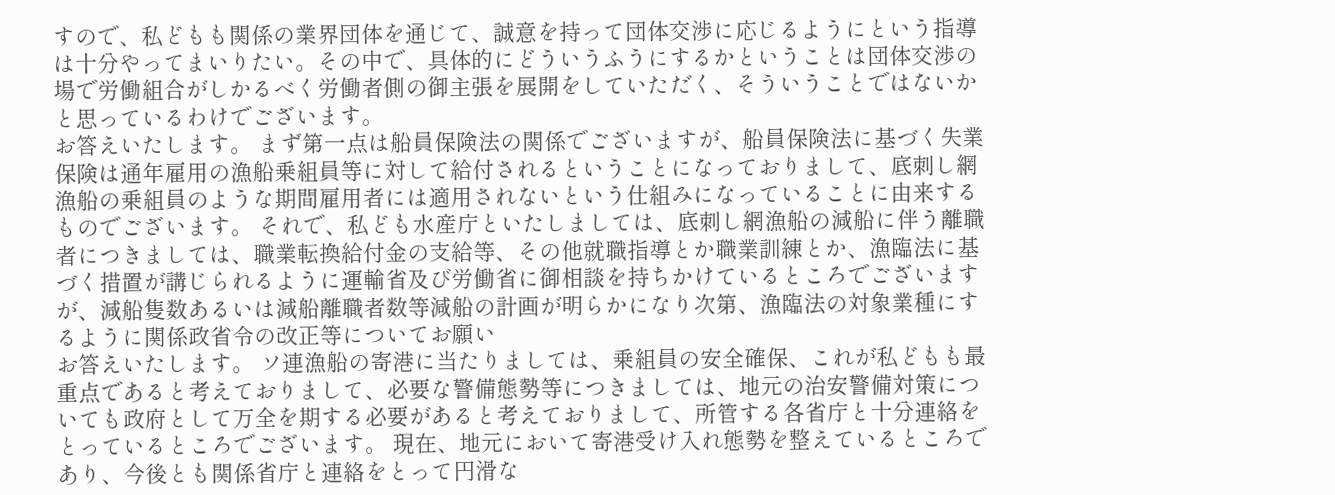すので、私どもも関係の業界団体を通じて、誠意を持って団体交渉に応じるようにという指導は十分やってまいりたい。その中で、具体的にどういうふうにするかということは団体交渉の場で労働組合がしかるべく労働者側の御主張を展開をしていただく、そういうことではないかと思っているわけでございます。
お答えいたします。 まず第一点は船員保険法の関係でございますが、船員保険法に基づく失業保険は通年雇用の漁船乗組員等に対して給付されるということになっておりまして、底刺し網漁船の乗組員のような期間雇用者には適用されないという仕組みになっていることに由来するものでございます。 それで、私ども水産庁といたしましては、底刺し網漁船の減船に伴う離職者につきましては、職業転換給付金の支給等、その他就職指導とか職業訓練とか、漁臨法に基づく措置が講じられるように運輸省及び労働省に御相談を持ちかけているところでございますが、減船隻数あるいは減船離職者数等減船の計画が明らかになり次第、漁臨法の対象業種にするように関係政省令の改正等についてお願い
お答えいたします。 ソ連漁船の寄港に当たりましては、乗組員の安全確保、これが私どもも最重点であると考えておりまして、必要な警備態勢等につきましては、地元の治安警備対策についても政府として万全を期する必要があると考えておりまして、所管する各省庁と十分連絡をとっているところでございます。 現在、地元において寄港受け入れ態勢を整えているところであり、今後とも関係省庁と連絡をとって円滑な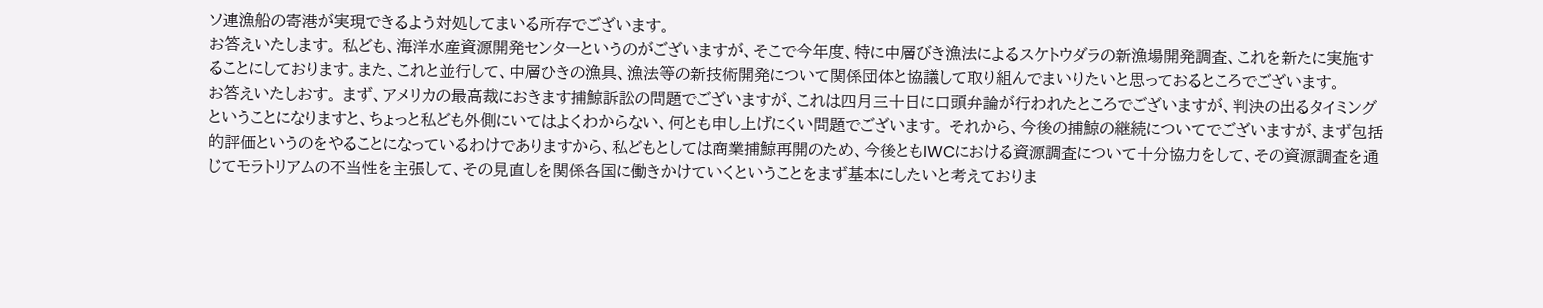ソ連漁船の寄港が実現できるよう対処してまいる所存でございます。
お答えいたします。 私ども、海洋水産資源開発センターというのがございますが、そこで今年度、特に中層びき漁法によるスケトウダラの新漁場開発調査、これを新たに実施することにしております。また、これと並行して、中層ひきの漁具、漁法等の新技術開発について関係団体と協議して取り組んでまいりたいと思っておるところでございます。
お答えいたしおす。 まず、アメリカの最高裁におきます捕鯨訴訟の問題でございますが、これは四月三十日に口頭弁論が行われたところでございますが、判決の出るタイミングということになりますと、ちょっと私ども外側にいてはよくわからない、何とも申し上げにくい問題でございます。 それから、今後の捕鯨の継続についてでございますが、まず包括的評価というのをやることになっているわけでありますから、私どもとしては商業捕鯨再開のため、今後ともIWCにおける資源調査について十分協力をして、その資源調査を通じてモラトリアムの不当性を主張して、その見直しを関係各国に働きかけていくということをまず基本にしたいと考えておりま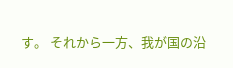す。 それから一方、我が国の沿